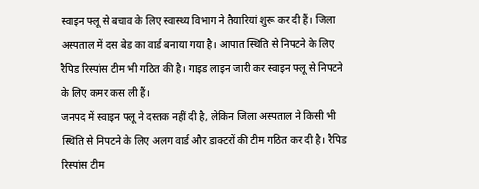स्वाइन फ्लू से बचाव के लिए स्वास्थ्य विभाग ने तैयारियां शुरू कर दी हैं। जिला अस्पताल में दस बेड का वार्ड बनाया गया है। आपात स्थिति से निपटने के लिए रैपिड रिस्पांस टीम भी गठित की है। गाइड लाइन जारी कर स्वाइन फ्लू से निपटने के लिए कमर कस ली हैं।
जनपद में स्वाइन फ्लू ने दस्तक नहीं दी है, लेकिन जिला अस्पताल ने किसी भी स्थिति से निपटने के लिए अलग वार्ड और डाक्टरों की टीम गठित कर दी है। रैपिड रिस्पांस टीम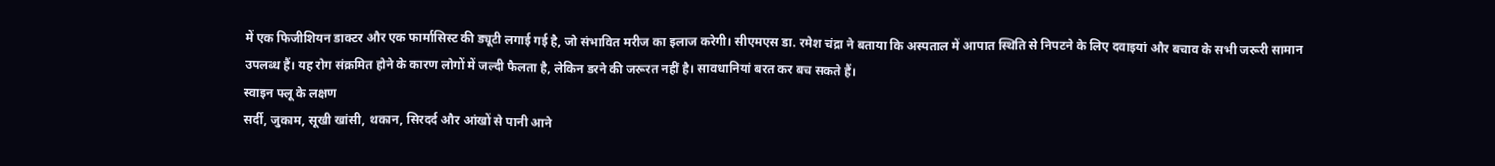में एक फिजीशियन डाक्टर और एक फार्मासिस्ट की ड्यूटी लगाई गई है, जो संभावित मरीज का इलाज करेगी। सीएमएस डा. रमेश चंद्रा ने बताया कि अस्पताल में आपात स्थिति से निपटने के लिए दवाइयां और बचाव के सभी जरूरी सामान उपलब्ध हैं। यह रोग संक्रमित होने के कारण लोगों में जल्दी फैलता है, लेकिन डरने की जरूरत नहीं है। सावधानियां बरत कर बच सकते हैं।
स्वाइन फ्लू के लक्षण
सर्दी, जुकाम, सूखी खांसी, थकान, सिरदर्द और आंखों से पानी आने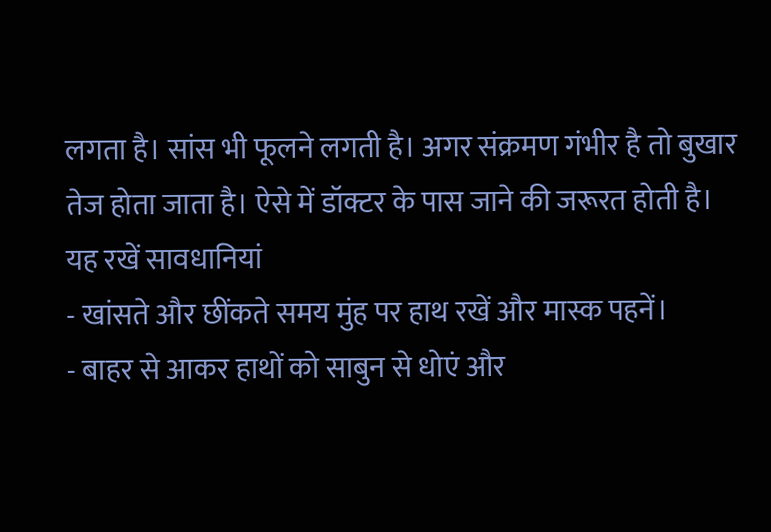लगता है। सांस भी फूलने लगती है। अगर संक्रमण गंभीर है तो बुखार तेज होता जाता है। ऐसे में डॉक्टर के पास जाने की जरूरत होती है।
यह रखें सावधानियां
- खांसते और छींकते समय मुंह पर हाथ रखें और मास्क पहनें।
- बाहर से आकर हाथों को साबुन से धोएं और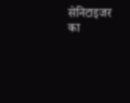सेनिटाइजर का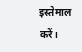इस्तेमाल करें।